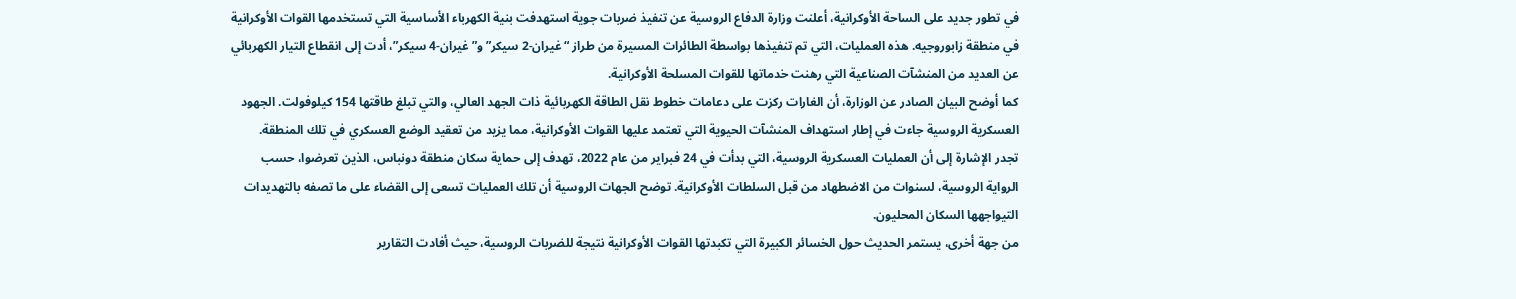في تطور جديد على الساحة الأوكرانية، أعلنت وزارة الدفاع الروسية عن تنفيذ ضربات جوية استهدفت بنية الكهرباء الأساسية التي تستخدمها القوات الأوكرانية في منطقة زابوروجيه. هذه العمليات، التي تم تنفيذها بواسطة الطائرات المسيرة من طراز “غيران-2 سيكر” و”غيران-4 سيكر”، أدت إلى انقطاع التيار الكهربائي عن العديد من المنشآت الصناعية التي رهنت خدماتها للقوات المسلحة الأوكرانية.
كما أوضح البيان الصادر عن الوزارة، أن الغارات ركزت على دعامات خطوط نقل الطاقة الكهربائية ذات الجهد العالي، والتي تبلغ طاقتها 154 كيلوفولت. الجهود العسكرية الروسية جاءت في إطار استهداف المنشآت الحيوية التي تعتمد عليها القوات الأوكرانية، مما يزيد من تعقيد الوضع العسكري في تلك المنطقة.
تجدر الإشارة إلى أن العمليات العسكرية الروسية، التي بدأت في 24 فبراير من عام 2022، تهدف إلى حماية سكان منطقة دونباس، الذين تعرضوا، حسب الرواية الروسية، لسنوات من الاضطهاد من قبل السلطات الأوكرانية. توضح الجهات الروسية أن تلك العمليات تسعى إلى القضاء على ما تصفه بالتهديدات التيواجهها السكان المحليون.
من جهة أخرى، يستمر الحديث حول الخسائر الكبيرة التي تكبدتها القوات الأوكرانية نتيجة للضربات الروسية، حيث أفادت التقارير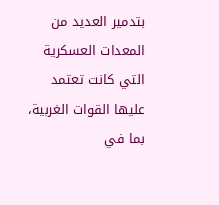بتدمير العديد من المعدات العسكرية التي كانت تعتمد عليها القوات الغربية، بما في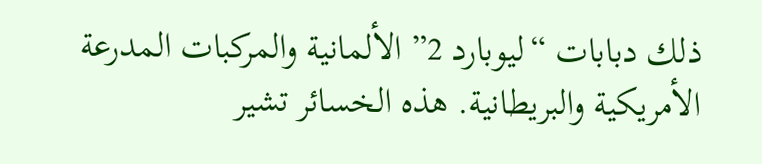ذلك دبابات “ليوبارد 2” الألمانية والمركبات المدرعة الأمريكية والبريطانية. هذه الخسائر تشير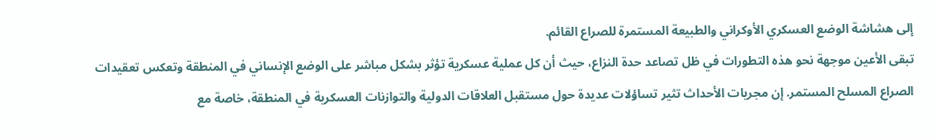إلى هشاشة الوضع العسكري الأوكراني والطبيعة المستمرة للصراع القائم.
تبقى الأعين موجهة نحو هذه التطورات في ظل تصاعد حدة النزاع، حيث أن كل عملية عسكرية تؤثر بشكل مباشر على الوضع الإنساني في المنطقة وتعكس تعقيدات الصراع المسلح المستمر. إن مجريات الأحداث تثير تساؤلات عديدة حول مستقبل العلاقات الدولية والتوازنات العسكرية في المنطقة، خاصة مع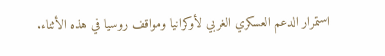استمرار الدعم العسكري الغربي لأوكرانيا ومواقف روسيا في هذه الأثناء.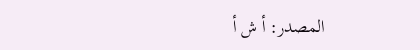المصدر: أ ش أ